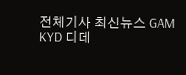전체기사 최신뉴스 GAM
KYD 디데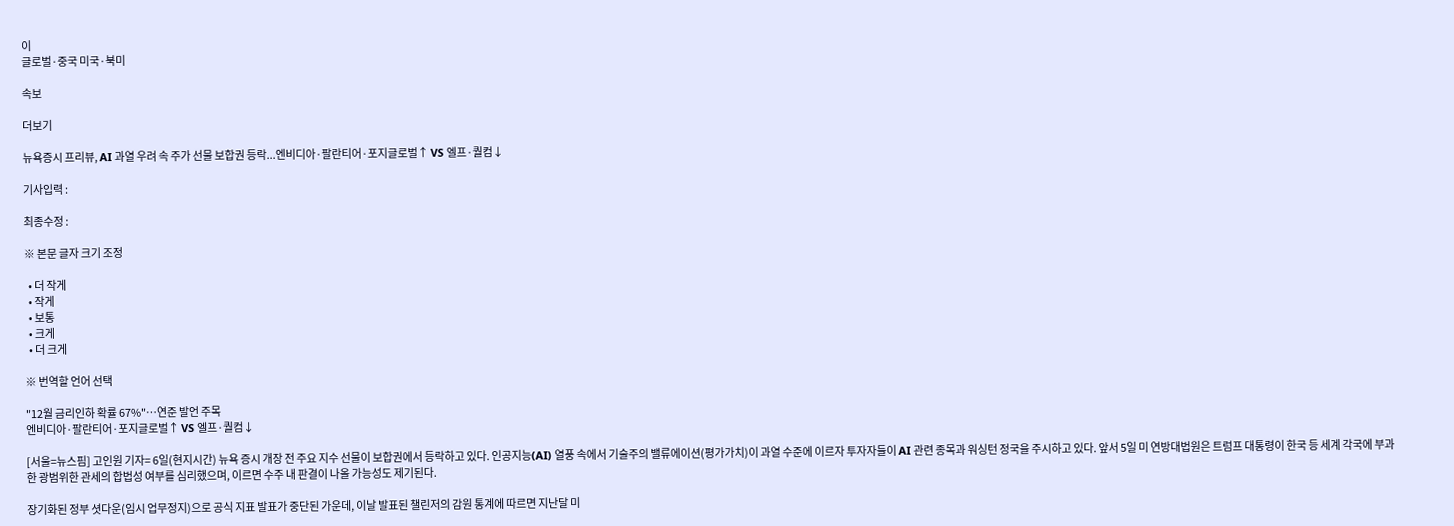이
글로벌·중국 미국·북미

속보

더보기

뉴욕증시 프리뷰, AI 과열 우려 속 주가 선물 보합권 등락...엔비디아·팔란티어·포지글로벌↑ VS 엘프·퀄컴↓

기사입력 :

최종수정 :

※ 본문 글자 크기 조정

  • 더 작게
  • 작게
  • 보통
  • 크게
  • 더 크게

※ 번역할 언어 선택

"12월 금리인하 확률 67%"…연준 발언 주목
엔비디아·팔란티어·포지글로벌↑ VS 엘프·퀄컴↓

[서울=뉴스핌] 고인원 기자= 6일(현지시간) 뉴욕 증시 개장 전 주요 지수 선물이 보합권에서 등락하고 있다. 인공지능(AI) 열풍 속에서 기술주의 밸류에이션(평가가치)이 과열 수준에 이르자 투자자들이 AI 관련 종목과 워싱턴 정국을 주시하고 있다. 앞서 5일 미 연방대법원은 트럼프 대통령이 한국 등 세계 각국에 부과한 광범위한 관세의 합법성 여부를 심리했으며, 이르면 수주 내 판결이 나올 가능성도 제기된다.

장기화된 정부 셧다운(임시 업무정지)으로 공식 지표 발표가 중단된 가운데, 이날 발표된 챌린저의 감원 통계에 따르면 지난달 미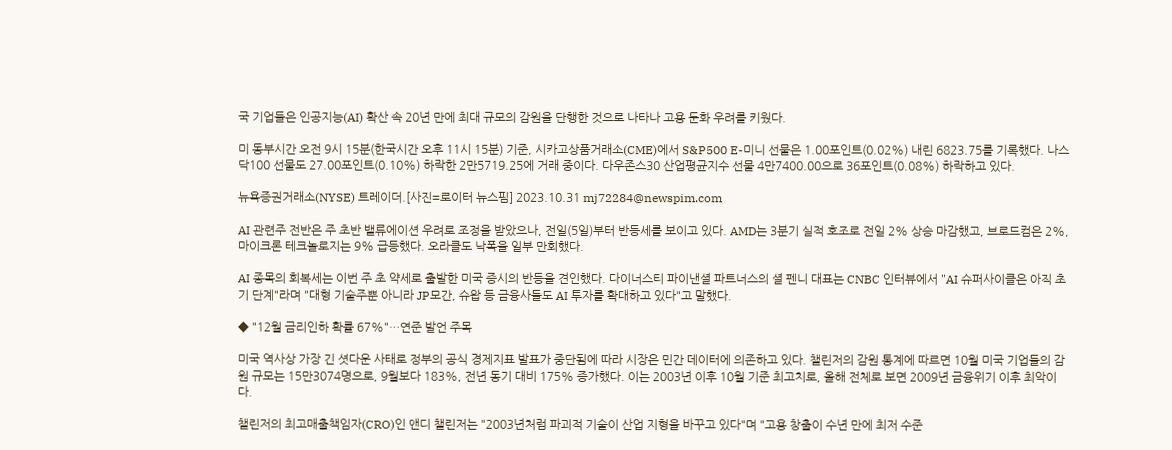국 기업들은 인공지능(AI) 확산 속 20년 만에 최대 규모의 감원을 단행한 것으로 나타나 고용 둔화 우려를 키웠다.

미 동부시간 오전 9시 15분(한국시간 오후 11시 15분) 기준, 시카고상품거래소(CME)에서 S&P500 E-미니 선물은 1.00포인트(0.02%) 내린 6823.75를 기록했다. 나스닥100 선물도 27.00포인트(0.10%) 하락한 2만5719.25에 거래 중이다. 다우존스30 산업평균지수 선물 4만7400.00으로 36포인트(0.08%) 하락하고 있다.

뉴욕증권거래소(NYSE) 트레이더.[사진=로이터 뉴스핌] 2023.10.31 mj72284@newspim.com

AI 관련주 전반은 주 초반 밸류에이션 우려로 조정을 받았으나, 전일(5일)부터 반등세를 보이고 있다. AMD는 3분기 실적 호조로 전일 2% 상승 마감했고, 브로드컴은 2%, 마이크론 테크놀로지는 9% 급등했다. 오라클도 낙폭을 일부 만회했다.

AI 종목의 회복세는 이번 주 초 약세로 출발한 미국 증시의 반등을 견인했다. 다이너스티 파이낸셜 파트너스의 셜 펜니 대표는 CNBC 인터뷰에서 "AI 슈퍼사이클은 아직 초기 단계"라며 "대형 기술주뿐 아니라 JP모간, 슈왑 등 금융사들도 AI 투자를 확대하고 있다"고 말했다.

◆ "12월 금리인하 확률 67%"…연준 발언 주목

미국 역사상 가장 긴 셧다운 사태로 정부의 공식 경제지표 발표가 중단됨에 따라 시장은 민간 데이터에 의존하고 있다. 챌린저의 감원 통계에 따르면 10월 미국 기업들의 감원 규모는 15만3074명으로, 9월보다 183%, 전년 동기 대비 175% 증가했다. 이는 2003년 이후 10월 기준 최고치로, 올해 전체로 보면 2009년 금융위기 이후 최악이다.

챌린저의 최고매출책임자(CRO)인 앤디 챌린저는 "2003년처럼 파괴적 기술이 산업 지형을 바꾸고 있다"며 "고용 창출이 수년 만에 최저 수준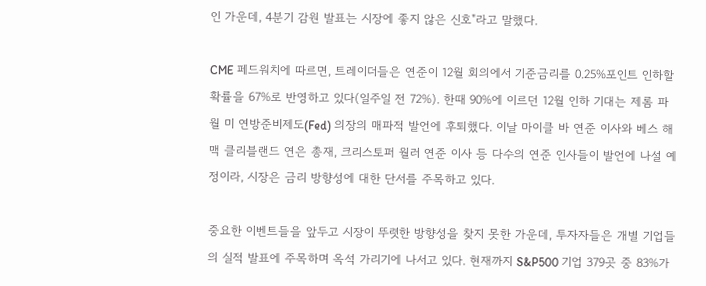인 가운데, 4분기 감원 발표는 시장에 좋지 않은 신호"라고 말했다.

CME 페드워치에 따르면, 트레이더들은 연준이 12월 회의에서 기준금리를 0.25%포인트 인하할 확률을 67%로 반영하고 있다(일주일 전 72%). 한때 90%에 이르던 12월 인하 기대는 제롬 파월 미 연방준비제도(Fed) 의장의 매파적 발언에 후퇴했다. 이날 마이클 바 연준 이사와 베스 해맥 클리블랜드 연은 총재, 크리스토퍼 월러 연준 이사 등 다수의 연준 인사들이 발언에 나설 예정이라, 시장은 금리 방향성에 대한 단서를 주목하고 있다.

중요한 이벤트들을 앞두고 시장이 뚜렷한 방향성을 찾지 못한 가운데, 투자자들은 개별 기업들의 실적 발표에 주목하며 옥석 가리기에 나서고 있다. 현재까지 S&P500 기업 379곳 중 83%가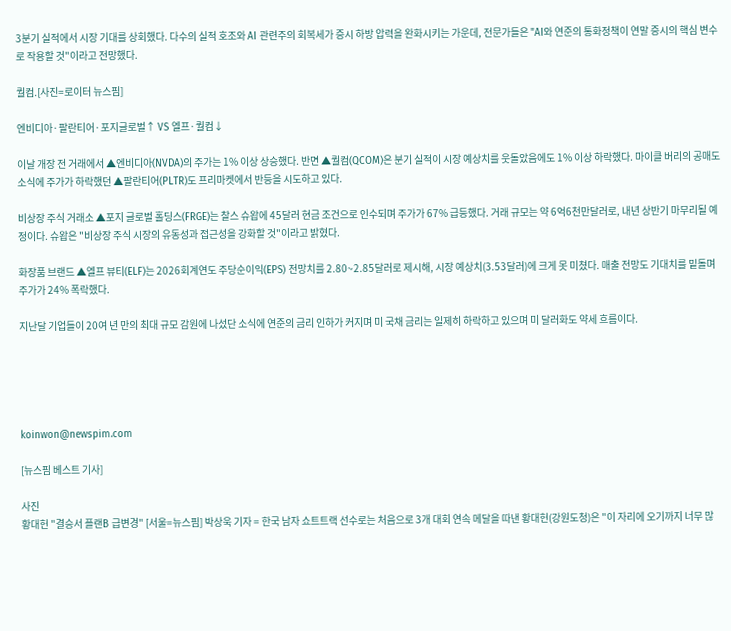3분기 실적에서 시장 기대를 상회했다. 다수의 실적 호조와 AI 관련주의 회복세가 증시 하방 압력을 완화시키는 가운데, 전문가들은 "AI와 연준의 통화정책이 연말 증시의 핵심 변수로 작용할 것"이라고 전망했다.

퀄컴.[사진=로이터 뉴스핌]

엔비디아·팔란티어·포지글로벌↑ VS 엘프·퀄컴↓

이날 개장 전 거래에서 ▲엔비디아(NVDA)의 주가는 1% 이상 상승했다. 반면 ▲퀄컴(QCOM)은 분기 실적이 시장 예상치를 웃돌았음에도 1% 이상 하락했다. 마이클 버리의 공매도 소식에 주가가 하락했던 ▲팔란티어(PLTR)도 프리마켓에서 반등을 시도하고 있다.

비상장 주식 거래소 ▲포지 글로벌 홀딩스(FRGE)는 찰스 슈왑에 45달러 현금 조건으로 인수되며 주가가 67% 급등했다. 거래 규모는 약 6억6천만달러로, 내년 상반기 마무리될 예정이다. 슈왑은 "비상장 주식 시장의 유동성과 접근성을 강화할 것"이라고 밝혔다.

화장품 브랜드 ▲엘프 뷰티(ELF)는 2026회계연도 주당순이익(EPS) 전망치를 2.80~2.85달러로 제시해, 시장 예상치(3.53달러)에 크게 못 미쳤다. 매출 전망도 기대치를 밑돌며 주가가 24% 폭락했다.

지난달 기업들이 20여 년 만의 최대 규모 감원에 나섰단 소식에 연준의 금리 인하가 커지며 미 국채 금리는 일제히 하락하고 있으며 미 달러화도 약세 흐름이다.





koinwon@newspim.com

[뉴스핌 베스트 기사]

사진
황대헌 "결승서 플랜B 급변경" [서울=뉴스핌] 박상욱 기자 = 한국 남자 쇼트트랙 선수로는 처음으로 3개 대회 연속 메달을 따낸 황대헌(강원도청)은 "이 자리에 오기까지 너무 많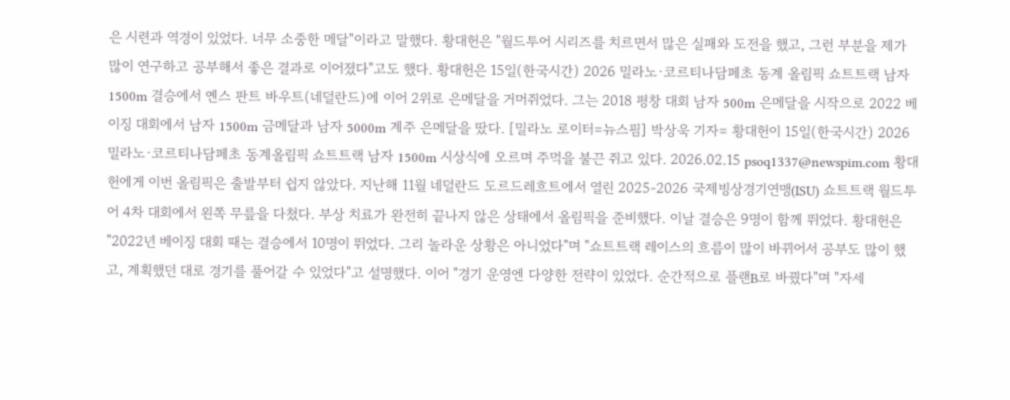은 시련과 역경이 있었다. 너무 소중한 메달"이라고 말했다. 황대헌은 "월드투어 시리즈를 치르면서 많은 실패와 도전을 했고, 그런 부분을 제가 많이 연구하고 공부해서 좋은 결과로 이어졌다"고도 했다. 황대헌은 15일(한국시간) 2026 밀라노·코르티나담페초 동계 올림픽 쇼트트랙 남자 1500m 결승에서 옌스 판트 바우트(네덜란드)에 이어 2위로 은메달을 거머쥐었다. 그는 2018 평창 대회 남자 500m 은메달을 시작으로 2022 베이징 대회에서 남자 1500m 금메달과 남자 5000m 계주 은메달을 땄다. [밀라노 로이터=뉴스핌] 박상욱 기자= 황대헌이 15일(한국시간) 2026 밀라노·코르티나담페초 동계올림픽 쇼트트랙 남자 1500m 시상식에 오르며 주먹을 불끈 쥐고 있다. 2026.02.15 psoq1337@newspim.com 황대헌에게 이번 올림픽은 출발부터 쉽지 않았다. 지난해 11월 네덜란드 도르드레흐트에서 열린 2025-2026 국제빙상경기연맹(ISU) 쇼트트랙 월드투어 4차 대회에서 왼쪽 무릎을 다쳤다. 부상 치료가 완전히 끝나지 않은 상태에서 올림픽을 준비했다. 이날 결승은 9명이 함께 뛰었다. 황대헌은 "2022년 베이징 대회 때는 결승에서 10명이 뛰었다. 그리 놀라운 상황은 아니었다"며 "쇼트트랙 레이스의 흐름이 많이 바뀌어서 공부도 많이 했고, 계획했던 대로 경기를 풀어갈 수 있었다"고 설명했다. 이어 "경기 운영엔 다양한 전략이 있었다. 순간적으로 플랜B로 바꿨다"며 "자세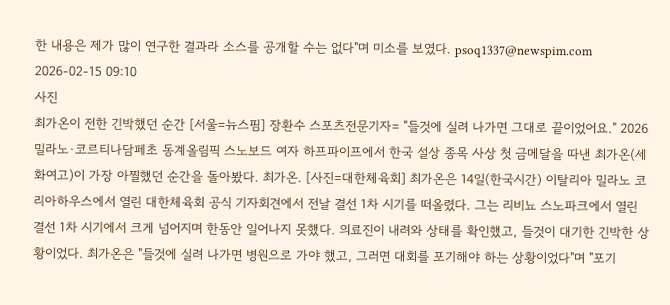한 내용은 제가 많이 연구한 결과라 소스를 공개할 수는 없다"며 미소를 보였다. psoq1337@newspim.com 2026-02-15 09:10
사진
최가온이 전한 긴박했던 순간 [서울=뉴스핌] 장환수 스포츠전문기자= "들것에 실려 나가면 그대로 끝이었어요." 2026 밀라노·코르티나담페초 동계올림픽 스노보드 여자 하프파이프에서 한국 설상 종목 사상 첫 금메달을 따낸 최가온(세화여고)이 가장 아찔했던 순간을 돌아봤다. 최가온. [사진=대한체육회] 최가온은 14일(한국시간) 이탈리아 밀라노 코리아하우스에서 열린 대한체육회 공식 기자회견에서 전날 결선 1차 시기를 떠올렸다. 그는 리비뇨 스노파크에서 열린 결선 1차 시기에서 크게 넘어지며 한동안 일어나지 못했다. 의료진이 내려와 상태를 확인했고, 들것이 대기한 긴박한 상황이었다. 최가온은 "들것에 실려 나가면 병원으로 가야 했고, 그러면 대회를 포기해야 하는 상황이었다"며 "포기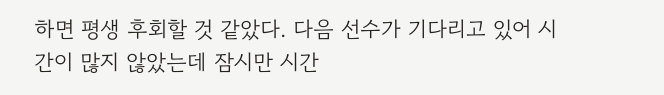하면 평생 후회할 것 같았다. 다음 선수가 기다리고 있어 시간이 많지 않았는데 잠시만 시간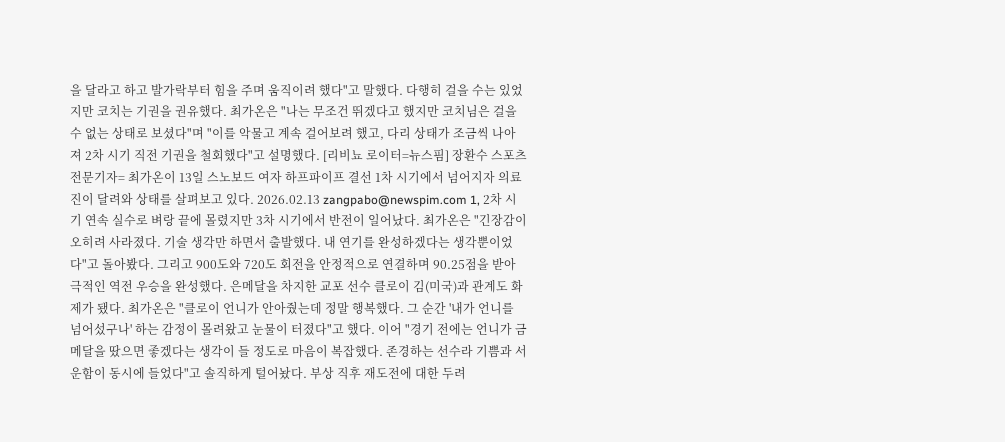을 달라고 하고 발가락부터 힘을 주며 움직이려 했다"고 말했다. 다행히 걸을 수는 있었지만 코치는 기권을 권유했다. 최가온은 "나는 무조건 뛰겠다고 했지만 코치님은 걸을 수 없는 상태로 보셨다"며 "이를 악물고 계속 걸어보려 했고, 다리 상태가 조금씩 나아져 2차 시기 직전 기권을 철회했다"고 설명했다. [리비뇨 로이터=뉴스핌] 장환수 스포츠전문기자= 최가온이 13일 스노보드 여자 하프파이프 결선 1차 시기에서 넘어지자 의료진이 달려와 상태를 살펴보고 있다. 2026.02.13 zangpabo@newspim.com 1, 2차 시기 연속 실수로 벼랑 끝에 몰렸지만 3차 시기에서 반전이 일어났다. 최가온은 "긴장감이 오히려 사라졌다. 기술 생각만 하면서 출발했다. 내 연기를 완성하겠다는 생각뿐이었다"고 돌아봤다. 그리고 900도와 720도 회전을 안정적으로 연결하며 90.25점을 받아 극적인 역전 우승을 완성했다. 은메달을 차지한 교포 선수 클로이 김(미국)과 관계도 화제가 됐다. 최가온은 "클로이 언니가 안아줬는데 정말 행복했다. 그 순간 '내가 언니를 넘어섰구나' 하는 감정이 몰려왔고 눈물이 터졌다"고 했다. 이어 "경기 전에는 언니가 금메달을 땄으면 좋겠다는 생각이 들 정도로 마음이 복잡했다. 존경하는 선수라 기쁨과 서운함이 동시에 들었다"고 솔직하게 털어놨다. 부상 직후 재도전에 대한 두려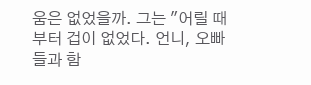움은 없었을까. 그는 "어릴 때부터 겁이 없었다. 언니, 오빠들과 함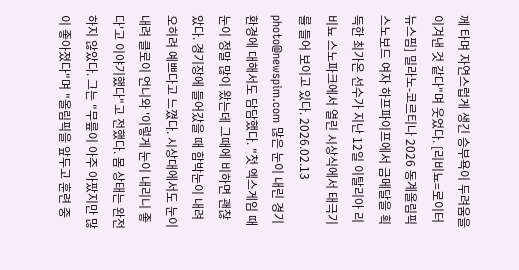께 타며 자연스럽게 생긴 승부욕이 두려움을 이겨낸 것 같다"며 웃었다. [리비뇨=로이터뉴스핌] 밀라노-코르티나 2026 동계올림픽 스노보드 여자 하프파이프에서 금메달을 획득한 최가온 선수가 지난 12일 이탈리아 리비뇨 스노파크에서 열린 시상식에서 태극기를 들어 보이고 있다. 2026.02.13 photo@newspim.com 많은 눈이 내린 경기 환경에 대해서도 담담했다. "첫 엑스게임 때 눈이 정말 많이 왔는데 그때에 비하면 괜찮았다. 경기장에 들어갔을 때 함박눈이 내려 오히려 예쁘다고 느꼈다. 시상대에서도 눈이 내려 클로이 언니와 '이렇게 눈이 내리니 좋다'고 이야기했다"고 전했다. 몸 상태는 완전하지 않았다. 그는 "무릎이 아주 아팠지만 많이 좋아졌다"며 "올림픽을 앞두고 훈련 중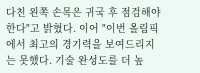다친 왼쪽 손목은 귀국 후 점검해야 한다"고 밝혔다. 이어 "이번 올림픽에서 최고의 경기력을 보여드리지는 못했다. 기술 완성도를 더 높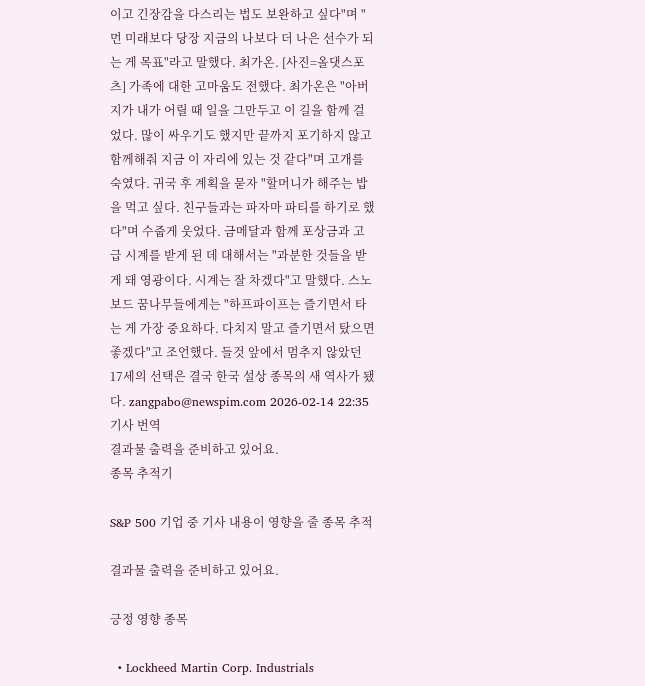이고 긴장감을 다스리는 법도 보완하고 싶다"며 "먼 미래보다 당장 지금의 나보다 더 나은 선수가 되는 게 목표"라고 말했다. 최가온. [사진=올댓스포츠] 가족에 대한 고마움도 전했다. 최가온은 "아버지가 내가 어릴 때 일을 그만두고 이 길을 함께 걸었다. 많이 싸우기도 했지만 끝까지 포기하지 않고 함께해줘 지금 이 자리에 있는 것 같다"며 고개를 숙였다. 귀국 후 계획을 묻자 "할머니가 해주는 밥을 먹고 싶다. 친구들과는 파자마 파티를 하기로 했다"며 수줍게 웃었다. 금메달과 함께 포상금과 고급 시계를 받게 된 데 대해서는 "과분한 것들을 받게 돼 영광이다. 시계는 잘 차겠다"고 말했다. 스노보드 꿈나무들에게는 "하프파이프는 즐기면서 타는 게 가장 중요하다. 다치지 말고 즐기면서 탔으면 좋겠다"고 조언했다. 들것 앞에서 멈추지 않았던 17세의 선택은 결국 한국 설상 종목의 새 역사가 됐다. zangpabo@newspim.com 2026-02-14 22:35
기사 번역
결과물 출력을 준비하고 있어요.
종목 추적기

S&P 500 기업 중 기사 내용이 영향을 줄 종목 추적

결과물 출력을 준비하고 있어요.

긍정 영향 종목

  • Lockheed Martin Corp. Industrials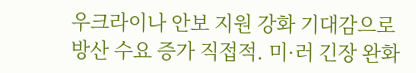우크라이나 안보 지원 강화 기대감으로 방산 수요 증가 직접적. 미·러 긴장 완화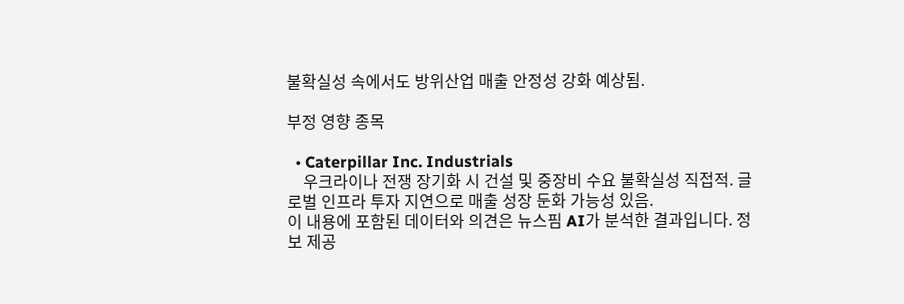불확실성 속에서도 방위산업 매출 안정성 강화 예상됨.

부정 영향 종목

  • Caterpillar Inc. Industrials
    우크라이나 전쟁 장기화 시 건설 및 중장비 수요 불확실성 직접적. 글로벌 인프라 투자 지연으로 매출 성장 둔화 가능성 있음.
이 내용에 포함된 데이터와 의견은 뉴스핌 AI가 분석한 결과입니다. 정보 제공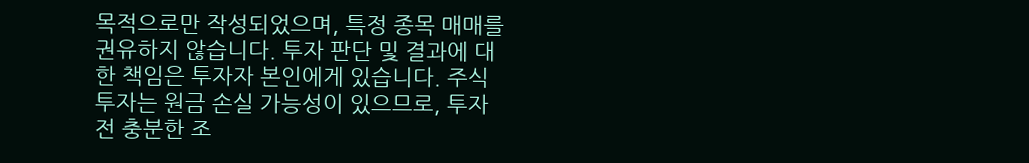목적으로만 작성되었으며, 특정 종목 매매를 권유하지 않습니다. 투자 판단 및 결과에 대한 책임은 투자자 본인에게 있습니다. 주식 투자는 원금 손실 가능성이 있으므로, 투자 전 충분한 조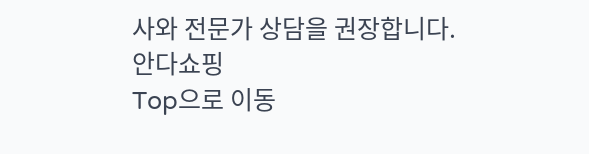사와 전문가 상담을 권장합니다.
안다쇼핑
Top으로 이동